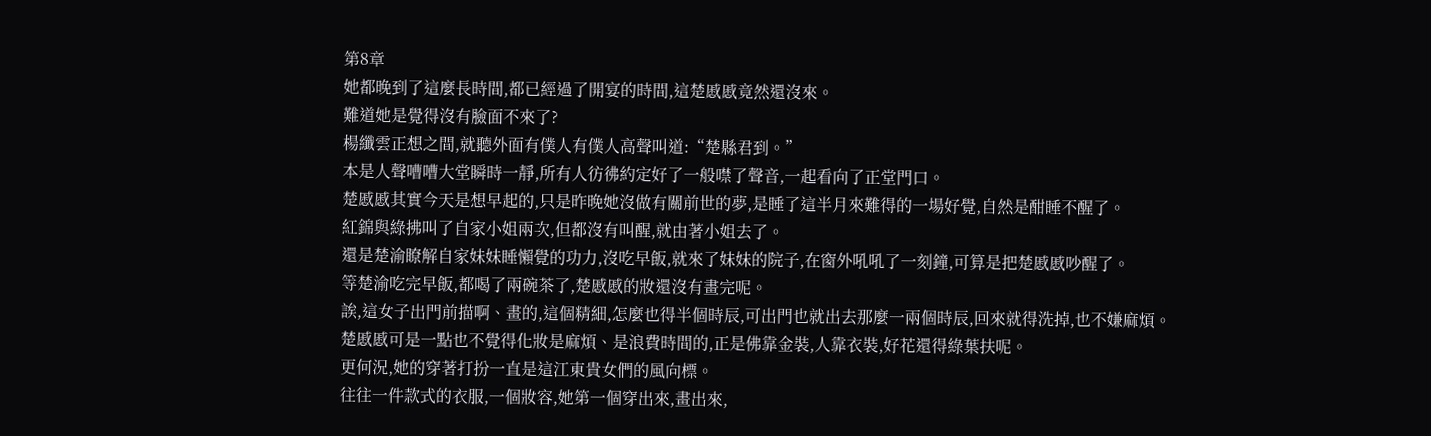第8章
她都晚到了這麼長時間,都已經過了開宴的時間,這楚慼慼竟然還沒來。
難道她是覺得沒有臉面不來了?
楊纖雲正想之間,就聽外面有僕人有僕人高聲叫道:“楚縣君到。”
本是人聲嘈嘈大堂瞬時一靜,所有人彷彿約定好了一般噤了聲音,一起看向了正堂門口。
楚慼慼其實今天是想早起的,只是昨晚她沒做有關前世的夢,是睡了這半月來難得的一場好覺,自然是酣睡不醒了。
紅錦與綠拂叫了自家小姐兩次,但都沒有叫醒,就由著小姐去了。
還是楚渝瞭解自家妹妹睡懶覺的功力,沒吃早飯,就來了妹妹的院子,在窗外吼吼了一刻鐘,可算是把楚慼慼吵醒了。
等楚渝吃完早飯,都喝了兩碗茶了,楚慼慼的妝還沒有畫完呢。
誒,這女子出門前描啊、畫的,這個精細,怎麼也得半個時辰,可出門也就出去那麼一兩個時辰,回來就得洗掉,也不嫌麻煩。
楚慼慼可是一點也不覺得化妝是麻煩、是浪費時間的,正是佛靠金裝,人靠衣裝,好花還得綠葉扶呢。
更何況,她的穿著打扮一直是這江東貴女們的風向標。
往往一件款式的衣服,一個妝容,她第一個穿出來,畫出來,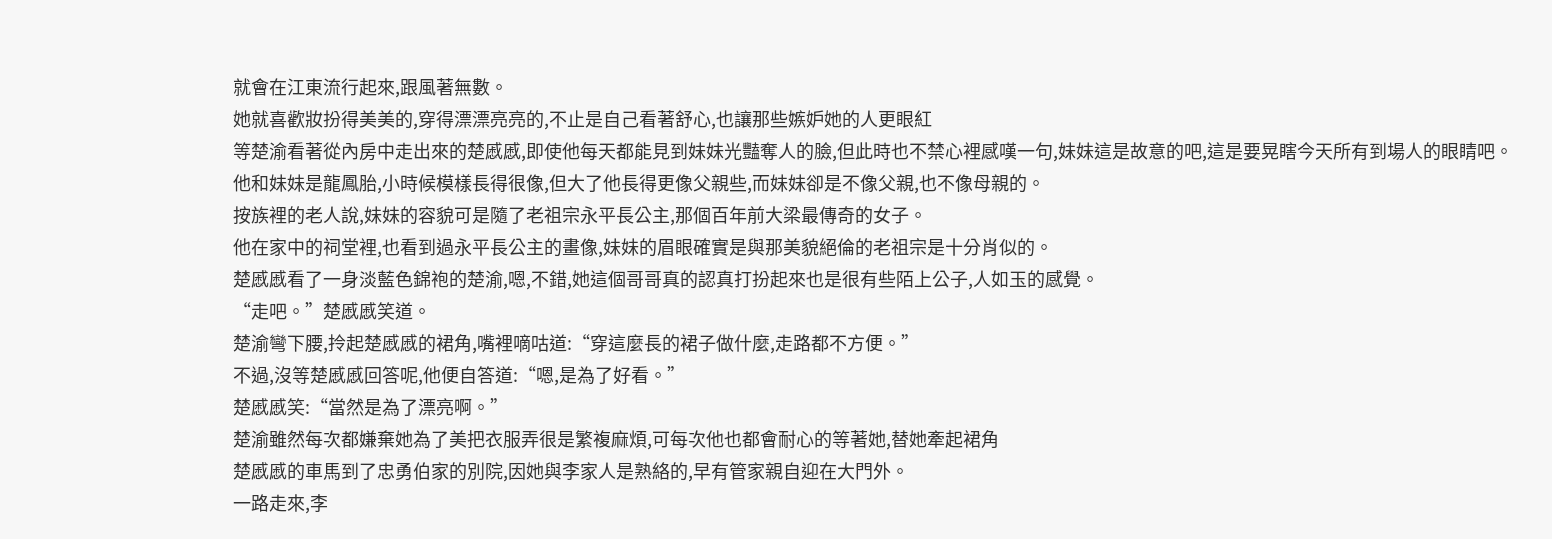就會在江東流行起來,跟風著無數。
她就喜歡妝扮得美美的,穿得漂漂亮亮的,不止是自己看著舒心,也讓那些嫉妒她的人更眼紅
等楚渝看著從內房中走出來的楚慼慼,即使他每天都能見到妹妹光豔奪人的臉,但此時也不禁心裡感嘆一句,妹妹這是故意的吧,這是要晃瞎今天所有到場人的眼睛吧。
他和妹妹是龍鳳胎,小時候模樣長得很像,但大了他長得更像父親些,而妹妹卻是不像父親,也不像母親的。
按族裡的老人說,妹妹的容貌可是隨了老祖宗永平長公主,那個百年前大梁最傳奇的女子。
他在家中的祠堂裡,也看到過永平長公主的畫像,妹妹的眉眼確實是與那美貌絕倫的老祖宗是十分肖似的。
楚慼慼看了一身淡藍色錦袍的楚渝,嗯,不錯,她這個哥哥真的認真打扮起來也是很有些陌上公子,人如玉的感覺。
“走吧。”楚慼慼笑道。
楚渝彎下腰,拎起楚慼慼的裙角,嘴裡嘀咕道:“穿這麼長的裙子做什麼,走路都不方便。”
不過,沒等楚慼慼回答呢,他便自答道:“嗯,是為了好看。”
楚慼慼笑:“當然是為了漂亮啊。”
楚渝雖然每次都嫌棄她為了美把衣服弄很是繁複麻煩,可每次他也都會耐心的等著她,替她牽起裙角
楚慼慼的車馬到了忠勇伯家的別院,因她與李家人是熟絡的,早有管家親自迎在大門外。
一路走來,李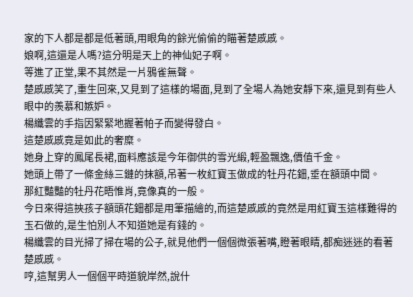家的下人都是都是低著頭,用眼角的餘光偷偷的瞄著楚慼慼。
娘啊,這還是人嗎?這分明是天上的神仙妃子啊。
等進了正堂,果不其然是一片鴉雀無聲。
楚慼慼笑了,重生回來,又見到了這樣的場面,見到了全場人為她安靜下來,還見到有些人眼中的羨慕和嫉妒。
楊纖雲的手指因緊緊地握著帕子而變得發白。
這楚慼慼竟是如此的奢糜。
她身上穿的鳳尾長裙,面料應該是今年御供的雪光緞,輕盈飄逸,價值千金。
她頭上帶了一條金絲三鏈的抹額,吊著一枚紅寶玉做成的牡丹花鈿,垂在額頭中間。
那紅豔豔的牡丹花晤惟肖,竟像真的一般。
今日來得這挾孩子額頭花鈿都是用筆描繪的,而這楚慼慼的竟然是用紅寶玉這樣難得的玉石做的,是生怕別人不知道她是有錢的。
楊纖雲的目光掃了掃在場的公子,就見他們一個個微張著嘴,瞪著眼睛,都痴迷迷的看著楚慼慼。
哼,這幫男人一個個平時道貌岸然,說什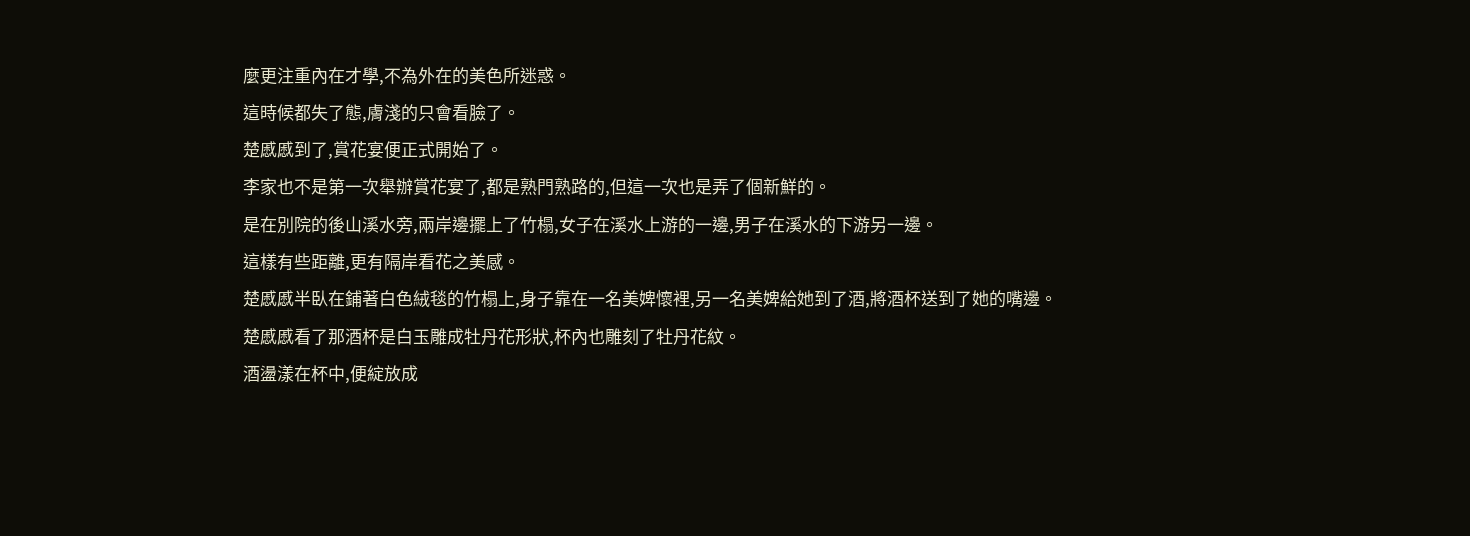麼更注重內在才學,不為外在的美色所迷惑。
這時候都失了態,膚淺的只會看臉了。
楚慼慼到了,賞花宴便正式開始了。
李家也不是第一次舉辦賞花宴了,都是熟門熟路的,但這一次也是弄了個新鮮的。
是在別院的後山溪水旁,兩岸邊擺上了竹榻,女子在溪水上游的一邊,男子在溪水的下游另一邊。
這樣有些距離,更有隔岸看花之美感。
楚慼慼半臥在鋪著白色絨毯的竹榻上,身子靠在一名美婢懷裡,另一名美婢給她到了酒,將酒杯送到了她的嘴邊。
楚慼慼看了那酒杯是白玉雕成牡丹花形狀,杯內也雕刻了牡丹花紋。
酒盪漾在杯中,便綻放成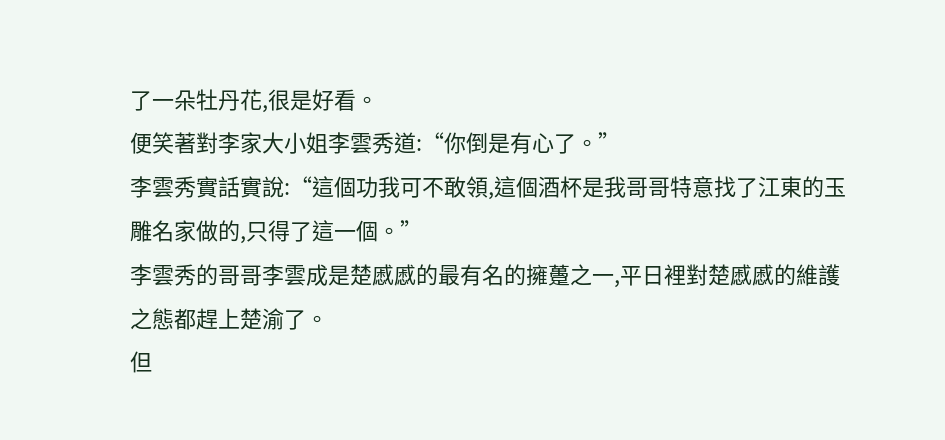了一朵牡丹花,很是好看。
便笑著對李家大小姐李雲秀道:“你倒是有心了。”
李雲秀實話實說:“這個功我可不敢領,這個酒杯是我哥哥特意找了江東的玉雕名家做的,只得了這一個。”
李雲秀的哥哥李雲成是楚慼慼的最有名的擁躉之一,平日裡對楚慼慼的維護之態都趕上楚渝了。
但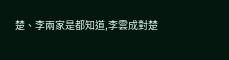楚、李兩家是都知道,李雲成對楚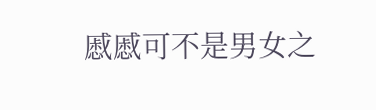慼慼可不是男女之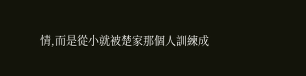情,而是從小就被楚家那個人訓練成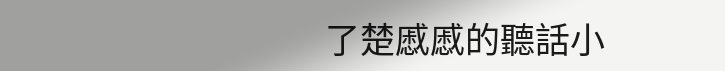了楚慼慼的聽話小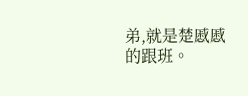弟,就是楚慼慼的跟班。